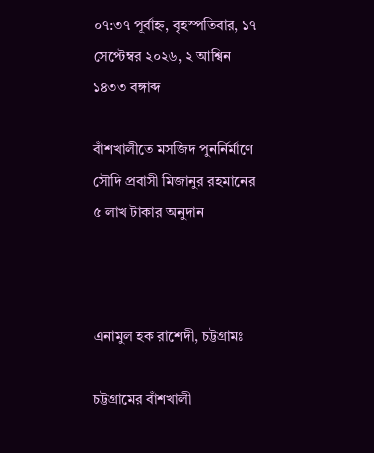০৭:৩৭ পূর্বাহ্ন, বৃহস্পতিবার, ১৭ সেপ্টেম্বর ২০২৬, ২ আশ্বিন ১৪৩৩ বঙ্গাব্দ

বাঁশখালীতে মসজিদ পুনর্নির্মাণে সৌদি প্রবাসী মিজানুর রহমানের ৫ লাখ টাকার অনুদান



এনামুল হক রাশেদী, চট্টগ্রামঃ

চট্টগ্রামের বাঁশখালী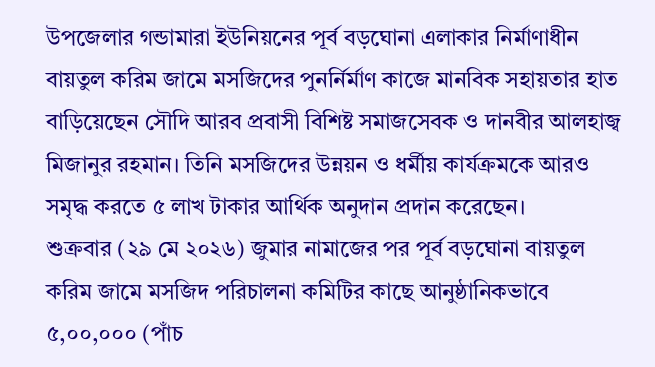উপজেলার গন্ডামারা ইউনিয়নের পূর্ব বড়ঘোনা এলাকার নির্মাণাধীন বায়তুল করিম জামে মসজিদের পুনর্নির্মাণ কাজে মানবিক সহায়তার হাত বাড়িয়েছেন সৌদি আরব প্রবাসী বিশিষ্ট সমাজসেবক ও দানবীর আলহাজ্ব মিজানুর রহমান। তিনি মসজিদের উন্নয়ন ও ধর্মীয় কার্যক্রমকে আরও সমৃদ্ধ করতে ৫ লাখ টাকার আর্থিক অনুদান প্রদান করেছেন।
শুক্রবার (২৯ মে ২০২৬) জুমার নামাজের পর পূর্ব বড়ঘোনা বায়তুল করিম জামে মসজিদ পরিচালনা কমিটির কাছে আনুষ্ঠানিকভাবে ৫,০০,০০০ (পাঁচ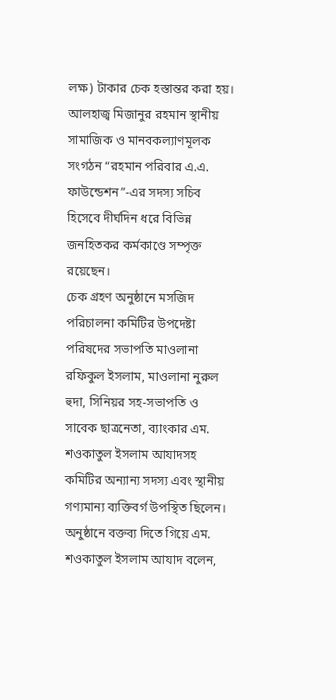লক্ষ) টাকার চেক হস্তান্তর করা হয়। আলহাজ্ব মিজানুর রহমান স্থানীয় সামাজিক ও মানবকল্যাণমূলক সংগঠন “রহমান পরিবার এ.এ. ফাউন্ডেশন”-এর সদস্য সচিব হিসেবে দীর্ঘদিন ধরে বিভিন্ন জনহিতকর কর্মকাণ্ডে সম্পৃক্ত রয়েছেন।
চেক গ্রহণ অনুষ্ঠানে মসজিদ পরিচালনা কমিটির উপদেষ্টা পরিষদের সভাপতি মাওলানা রফিকুল ইসলাম, মাওলানা নুরুল হুদা, সিনিয়র সহ-সভাপতি ও সাবেক ছাত্রনেতা, ব্যাংকার এম. শওকাতুল ইসলাম আযাদসহ কমিটির অন্যান্য সদস্য এবং স্থানীয় গণ্যমান্য ব্যক্তিবর্গ উপস্থিত ছিলেন।
অনুষ্ঠানে বক্তব্য দিতে গিয়ে এম. শওকাতুল ইসলাম আযাদ বলেন,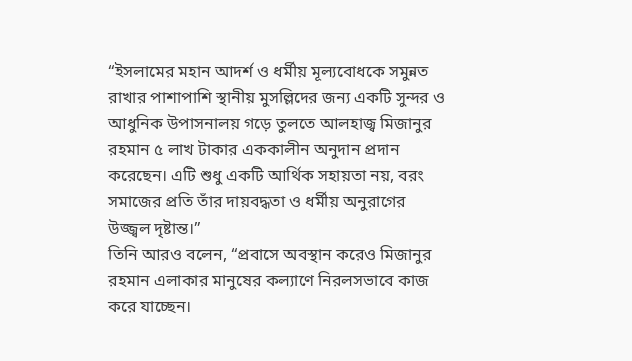“ইসলামের মহান আদর্শ ও ধর্মীয় মূল্যবোধকে সমুন্নত রাখার পাশাপাশি স্থানীয় মুসল্লিদের জন্য একটি সুন্দর ও আধুনিক উপাসনালয় গড়ে তুলতে আলহাজ্ব মিজানুর রহমান ৫ লাখ টাকার এককালীন অনুদান প্রদান করেছেন। এটি শুধু একটি আর্থিক সহায়তা নয়, বরং সমাজের প্রতি তাঁর দায়বদ্ধতা ও ধর্মীয় অনুরাগের উজ্জ্বল দৃষ্টান্ত।”
তিনি আরও বলেন, “প্রবাসে অবস্থান করেও মিজানুর রহমান এলাকার মানুষের কল্যাণে নিরলসভাবে কাজ করে যাচ্ছেন।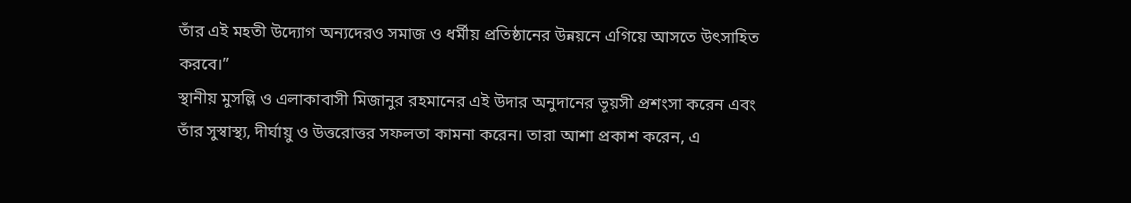তাঁর এই মহতী উদ্যোগ অন্যদেরও সমাজ ও ধর্মীয় প্রতিষ্ঠানের উন্নয়নে এগিয়ে আসতে উৎসাহিত করবে।”
স্থানীয় মুসল্লি ও এলাকাবাসী মিজানুর রহমানের এই উদার অনুদানের ভূয়সী প্রশংসা করেন এবং তাঁর সুস্বাস্থ্য, দীর্ঘায়ু ও উত্তরোত্তর সফলতা কামনা করেন। তারা আশা প্রকাশ করেন, এ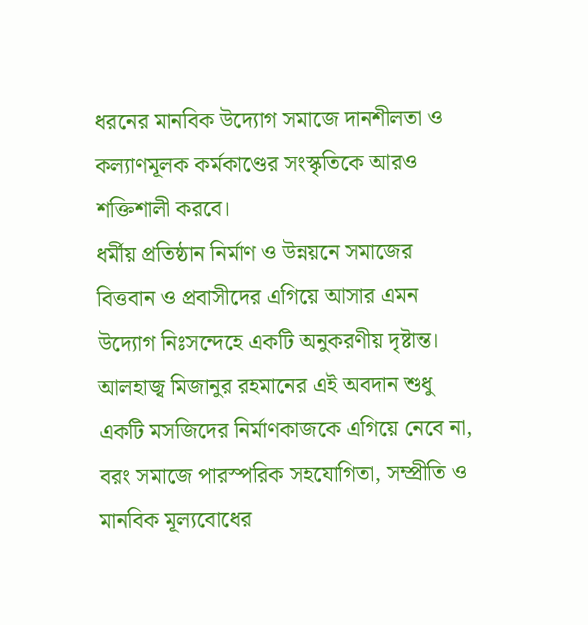ধরনের মানবিক উদ্যোগ সমাজে দানশীলতা ও কল্যাণমূলক কর্মকাণ্ডের সংস্কৃতিকে আরও শক্তিশালী করবে।
ধর্মীয় প্রতিষ্ঠান নির্মাণ ও উন্নয়নে সমাজের বিত্তবান ও প্রবাসীদের এগিয়ে আসার এমন উদ্যোগ নিঃসন্দেহে একটি অনুকরণীয় দৃষ্টান্ত। আলহাজ্ব মিজানুর রহমানের এই অবদান শুধু একটি মসজিদের নির্মাণকাজকে এগিয়ে নেবে না, বরং সমাজে পারস্পরিক সহযোগিতা, সম্প্রীতি ও মানবিক মূল্যবোধের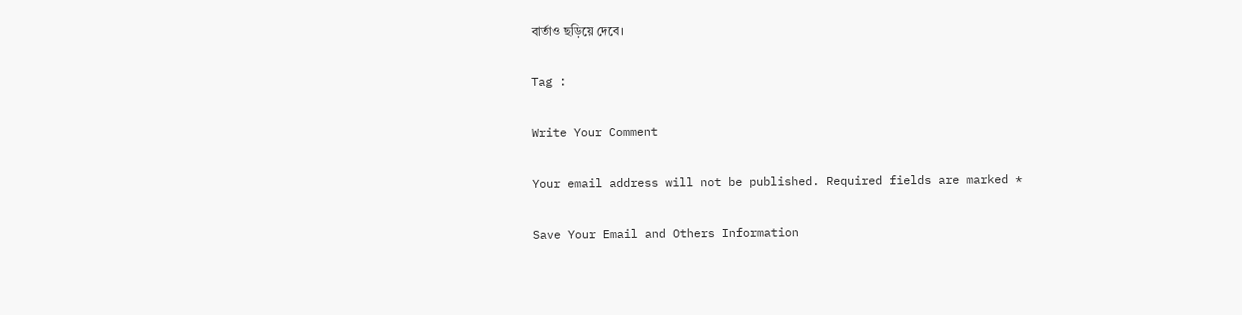বার্তাও ছড়িয়ে দেবে।

Tag :

Write Your Comment

Your email address will not be published. Required fields are marked *

Save Your Email and Others Information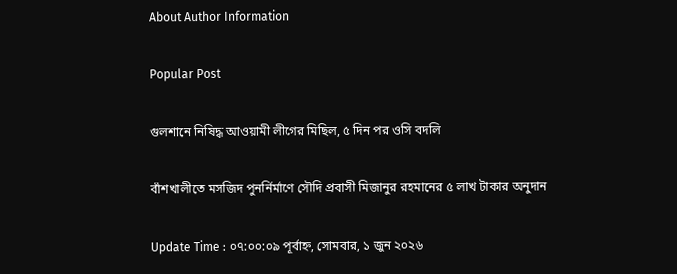About Author Information

Popular Post

গুলশানে নিষিদ্ধ আওয়ামী লীগের মিছিল, ৫ দিন পর ওসি বদলি

বাঁশখালীতে মসজিদ পুনর্নির্মাণে সৌদি প্রবাসী মিজানুর রহমানের ৫ লাখ টাকার অনুদান

Update Time : ০৭:০০:০৯ পূর্বাহ্ন, সোমবার, ১ জুন ২০২৬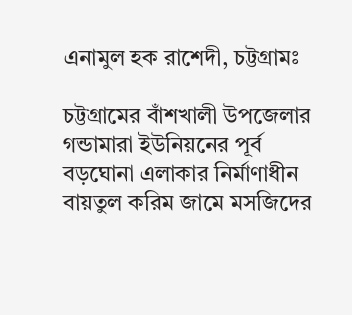এনামুল হক রাশেদী, চট্টগ্রামঃ

চট্টগ্রামের বাঁশখালী উপজেলার গন্ডামারা ইউনিয়নের পূর্ব বড়ঘোনা এলাকার নির্মাণাধীন বায়তুল করিম জামে মসজিদের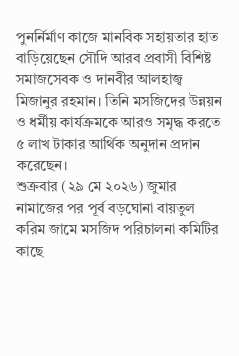পুনর্নির্মাণ কাজে মানবিক সহায়তার হাত বাড়িয়েছেন সৌদি আরব প্রবাসী বিশিষ্ট সমাজসেবক ও দানবীর আলহাজ্ব মিজানুর রহমান। তিনি মসজিদের উন্নয়ন ও ধর্মীয় কার্যক্রমকে আরও সমৃদ্ধ করতে ৫ লাখ টাকার আর্থিক অনুদান প্রদান করেছেন।
শুক্রবার (২৯ মে ২০২৬) জুমার নামাজের পর পূর্ব বড়ঘোনা বায়তুল করিম জামে মসজিদ পরিচালনা কমিটির কাছে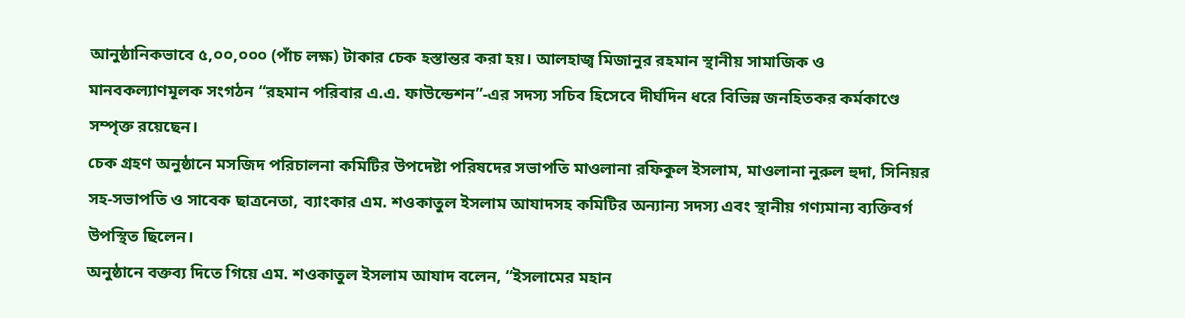আনুষ্ঠানিকভাবে ৫,০০,০০০ (পাঁচ লক্ষ) টাকার চেক হস্তান্তর করা হয়। আলহাজ্ব মিজানুর রহমান স্থানীয় সামাজিক ও মানবকল্যাণমূলক সংগঠন “রহমান পরিবার এ.এ. ফাউন্ডেশন”-এর সদস্য সচিব হিসেবে দীর্ঘদিন ধরে বিভিন্ন জনহিতকর কর্মকাণ্ডে সম্পৃক্ত রয়েছেন।
চেক গ্রহণ অনুষ্ঠানে মসজিদ পরিচালনা কমিটির উপদেষ্টা পরিষদের সভাপতি মাওলানা রফিকুল ইসলাম, মাওলানা নুরুল হুদা, সিনিয়র সহ-সভাপতি ও সাবেক ছাত্রনেতা, ব্যাংকার এম. শওকাতুল ইসলাম আযাদসহ কমিটির অন্যান্য সদস্য এবং স্থানীয় গণ্যমান্য ব্যক্তিবর্গ উপস্থিত ছিলেন।
অনুষ্ঠানে বক্তব্য দিতে গিয়ে এম. শওকাতুল ইসলাম আযাদ বলেন, “ইসলামের মহান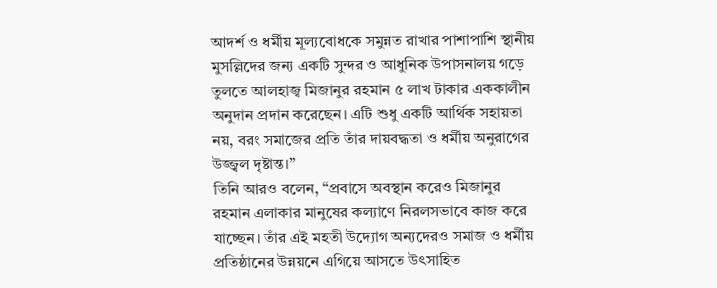আদর্শ ও ধর্মীয় মূল্যবোধকে সমুন্নত রাখার পাশাপাশি স্থানীয় মুসল্লিদের জন্য একটি সুন্দর ও আধুনিক উপাসনালয় গড়ে তুলতে আলহাজ্ব মিজানুর রহমান ৫ লাখ টাকার এককালীন অনুদান প্রদান করেছেন। এটি শুধু একটি আর্থিক সহায়তা নয়, বরং সমাজের প্রতি তাঁর দায়বদ্ধতা ও ধর্মীয় অনুরাগের উজ্জ্বল দৃষ্টান্ত।”
তিনি আরও বলেন, “প্রবাসে অবস্থান করেও মিজানুর রহমান এলাকার মানুষের কল্যাণে নিরলসভাবে কাজ করে যাচ্ছেন। তাঁর এই মহতী উদ্যোগ অন্যদেরও সমাজ ও ধর্মীয় প্রতিষ্ঠানের উন্নয়নে এগিয়ে আসতে উৎসাহিত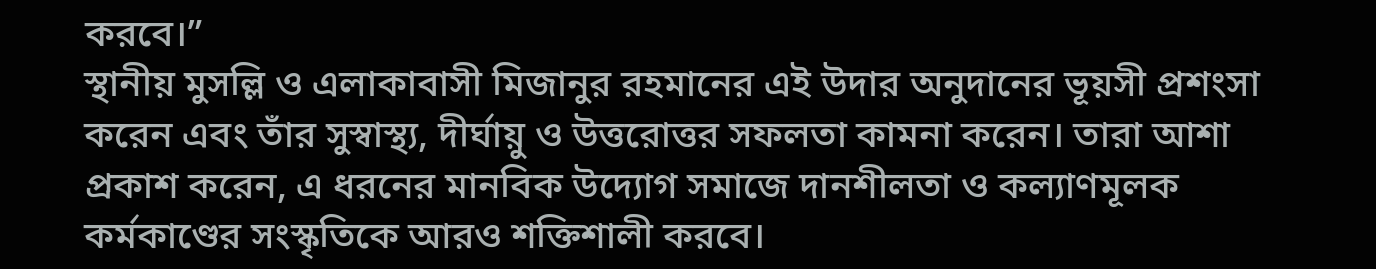করবে।”
স্থানীয় মুসল্লি ও এলাকাবাসী মিজানুর রহমানের এই উদার অনুদানের ভূয়সী প্রশংসা করেন এবং তাঁর সুস্বাস্থ্য, দীর্ঘায়ু ও উত্তরোত্তর সফলতা কামনা করেন। তারা আশা প্রকাশ করেন, এ ধরনের মানবিক উদ্যোগ সমাজে দানশীলতা ও কল্যাণমূলক কর্মকাণ্ডের সংস্কৃতিকে আরও শক্তিশালী করবে।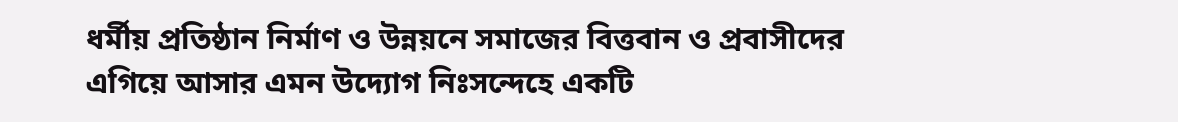ধর্মীয় প্রতিষ্ঠান নির্মাণ ও উন্নয়নে সমাজের বিত্তবান ও প্রবাসীদের এগিয়ে আসার এমন উদ্যোগ নিঃসন্দেহে একটি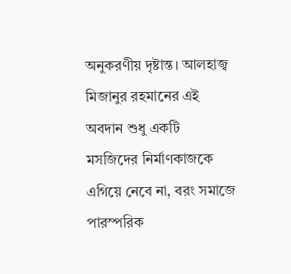অনুকরণীয় দৃষ্টান্ত। আলহাজ্ব মিজানুর রহমানের এই অবদান শুধু একটি মসজিদের নির্মাণকাজকে এগিয়ে নেবে না, বরং সমাজে পারস্পরিক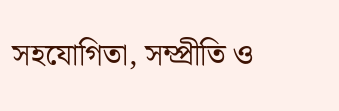সহযোগিতা, সম্প্রীতি ও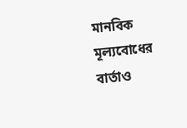মানবিক মূল্যবোধের বার্তাও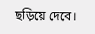ছড়িয়ে দেবে।